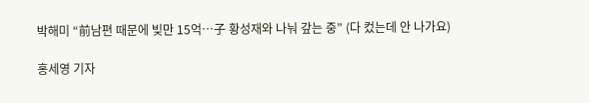박해미 “前남편 때문에 빚만 15억…子 황성재와 나눠 갚는 중” (다 컸는데 안 나가요)

홍세영 기자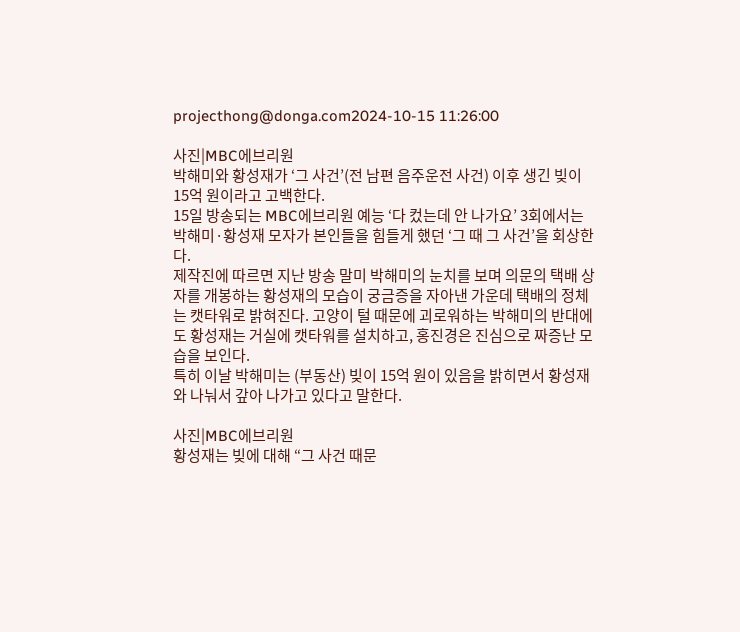projecthong@donga.com2024-10-15 11:26:00

사진|MBC에브리원
박해미와 황성재가 ‘그 사건’(전 남편 음주운전 사건) 이후 생긴 빚이 15억 원이라고 고백한다.
15일 방송되는 MBC에브리원 예능 ‘다 컸는데 안 나가요’ 3회에서는 박해미·황성재 모자가 본인들을 힘들게 했던 ‘그 때 그 사건’을 회상한다.
제작진에 따르면 지난 방송 말미 박해미의 눈치를 보며 의문의 택배 상자를 개봉하는 황성재의 모습이 궁금증을 자아낸 가운데 택배의 정체는 캣타워로 밝혀진다. 고양이 털 때문에 괴로워하는 박해미의 반대에도 황성재는 거실에 캣타워를 설치하고, 홍진경은 진심으로 짜증난 모습을 보인다.
특히 이날 박해미는 (부동산) 빚이 15억 원이 있음을 밝히면서 황성재와 나눠서 갚아 나가고 있다고 말한다.

사진|MBC에브리원
황성재는 빚에 대해 “그 사건 때문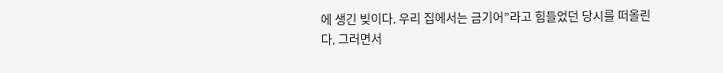에 생긴 빚이다. 우리 집에서는 금기어”라고 힘들었던 당시를 떠올린다. 그러면서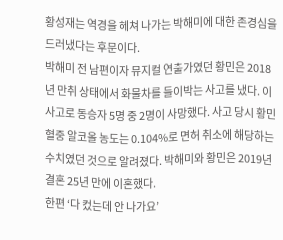황성재는 역경을 헤쳐 나가는 박해미에 대한 존경심을 드러냈다는 후문이다.
박해미 전 남편이자 뮤지컬 연출가였던 황민은 2018년 만취 상태에서 화물차를 들이박는 사고를 냈다. 이 사고로 동승자 5명 중 2명이 사망했다. 사고 당시 황민 혈중 알코올 농도는 0.104%로 면허 취소에 해당하는 수치였던 것으로 알려졌다. 박해미와 황민은 2019년 결혼 25년 만에 이혼했다.
한편 ‘다 컸는데 안 나가요’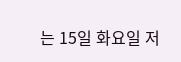는 15일 화요일 저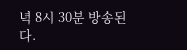녁 8시 30분 방송된다.